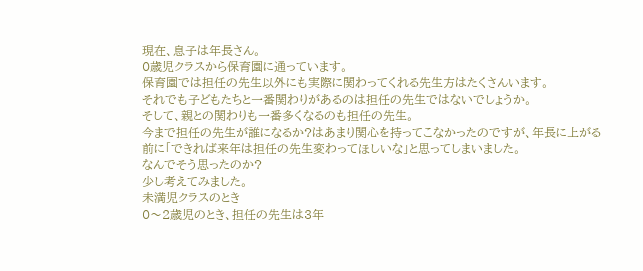現在、息子は年長さん。
0歳児クラスから保育園に通っています。
保育園では担任の先生以外にも実際に関わってくれる先生方はたくさんいます。
それでも子どもたちと一番関わりがあるのは担任の先生ではないでしょうか。
そして、親との関わりも一番多くなるのも担任の先生。
今まで担任の先生が誰になるか?はあまり関心を持ってこなかったのですが、年長に上がる前に「できれば来年は担任の先生変わってほしいな」と思ってしまいました。
なんでそう思ったのか?
少し考えてみました。
未満児クラスのとき
0〜2歳児のとき、担任の先生は3年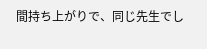間持ち上がりで、同じ先生でし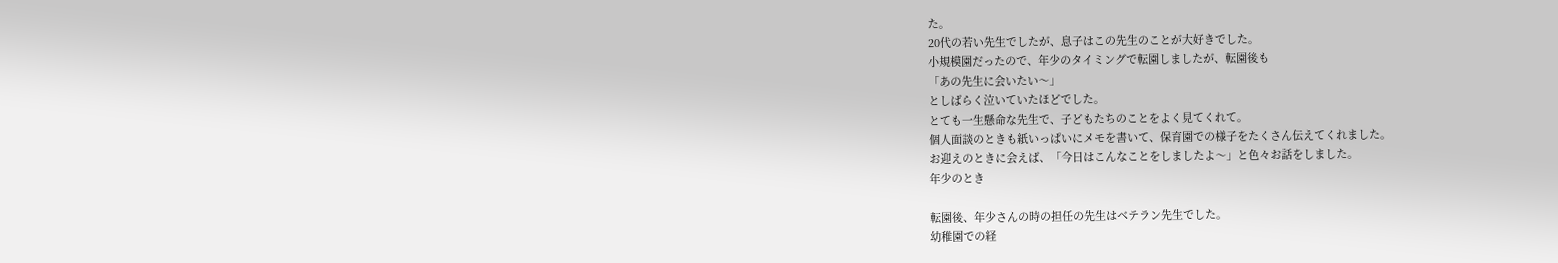た。
20代の若い先生でしたが、息子はこの先生のことが大好きでした。
小規模園だったので、年少のタイミングで転園しましたが、転園後も
「あの先生に会いたい〜」
としばらく泣いていたほどでした。
とても一生懸命な先生で、子どもたちのことをよく見てくれて。
個人面談のときも紙いっぱいにメモを書いて、保育園での様子をたくさん伝えてくれました。
お迎えのときに会えば、「今日はこんなことをしましたよ〜」と色々お話をしました。
年少のとき

転園後、年少さんの時の担任の先生はベテラン先生でした。
幼稚園での経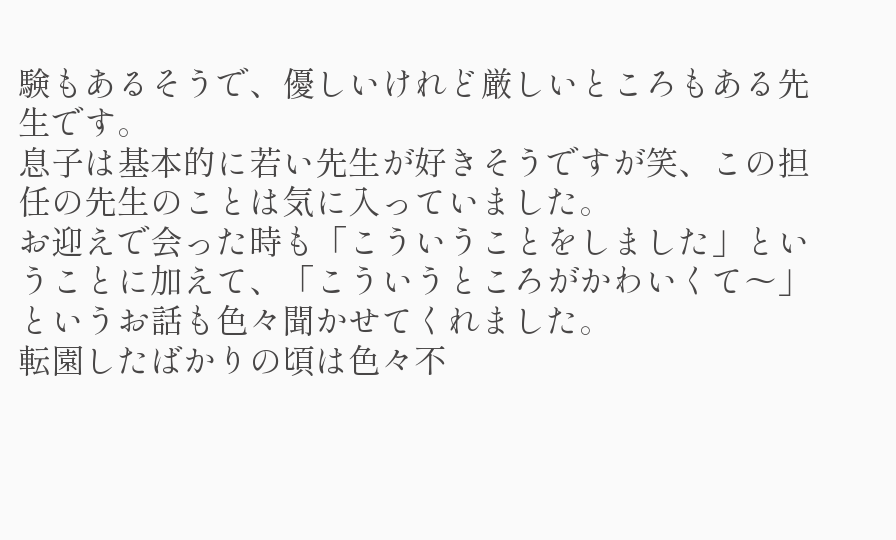験もあるそうで、優しいけれど厳しいところもある先生です。
息子は基本的に若い先生が好きそうですが笑、この担任の先生のことは気に入っていました。
お迎えで会った時も「こういうことをしました」ということに加えて、「こういうところがかわいくて〜」というお話も色々聞かせてくれました。
転園したばかりの頃は色々不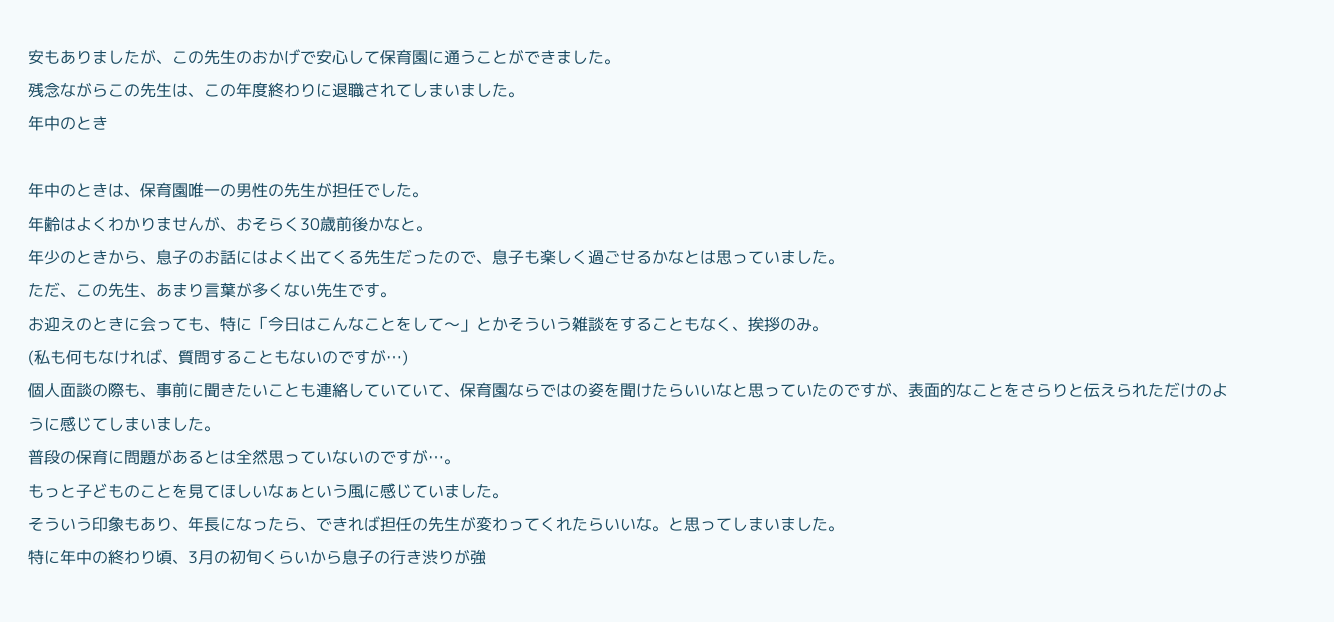安もありましたが、この先生のおかげで安心して保育園に通うことができました。
残念ながらこの先生は、この年度終わりに退職されてしまいました。
年中のとき

年中のときは、保育園唯一の男性の先生が担任でした。
年齢はよくわかりませんが、おそらく30歳前後かなと。
年少のときから、息子のお話にはよく出てくる先生だったので、息子も楽しく過ごせるかなとは思っていました。
ただ、この先生、あまり言葉が多くない先生です。
お迎えのときに会っても、特に「今日はこんなことをして〜」とかそういう雑談をすることもなく、挨拶のみ。
(私も何もなければ、質問することもないのですが…)
個人面談の際も、事前に聞きたいことも連絡していていて、保育園ならではの姿を聞けたらいいなと思っていたのですが、表面的なことをさらりと伝えられただけのように感じてしまいました。
普段の保育に問題があるとは全然思っていないのですが…。
もっと子どものことを見てほしいなぁという風に感じていました。
そういう印象もあり、年長になったら、できれば担任の先生が変わってくれたらいいな。と思ってしまいました。
特に年中の終わり頃、3月の初旬くらいから息子の行き渋りが強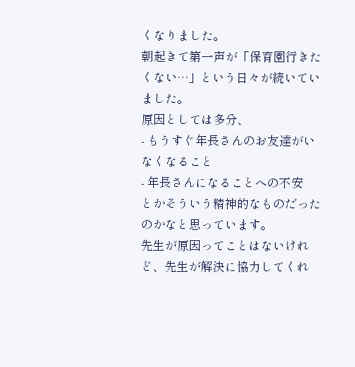くなりました。
朝起きて第一声が「保育園行きたくない…」という日々が続いていました。
原因としては多分、
- もうすぐ年長さんのお友達がいなくなること
- 年長さんになることへの不安
とかそういう精神的なものだったのかなと思っています。
先生が原因ってことはないけれど、先生が解決に協力してくれ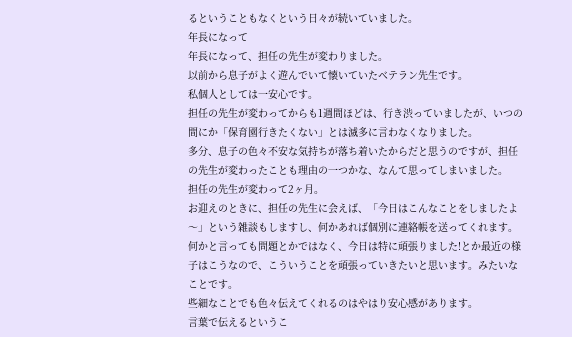るということもなくという日々が続いていました。
年長になって
年長になって、担任の先生が変わりました。
以前から息子がよく遊んでいて懐いていたベテラン先生です。
私個人としては一安心です。
担任の先生が変わってからも1週間ほどは、行き渋っていましたが、いつの間にか「保育園行きたくない」とは滅多に言わなくなりました。
多分、息子の色々不安な気持ちが落ち着いたからだと思うのですが、担任の先生が変わったことも理由の一つかな、なんて思ってしまいました。
担任の先生が変わって2ヶ月。
お迎えのときに、担任の先生に会えば、「今日はこんなことをしましたよ〜」という雑談もしますし、何かあれば個別に連絡帳を送ってくれます。
何かと言っても問題とかではなく、今日は特に頑張りました!とか最近の様子はこうなので、こういうことを頑張っていきたいと思います。みたいなことです。
些細なことでも色々伝えてくれるのはやはり安心感があります。
言葉で伝えるというこ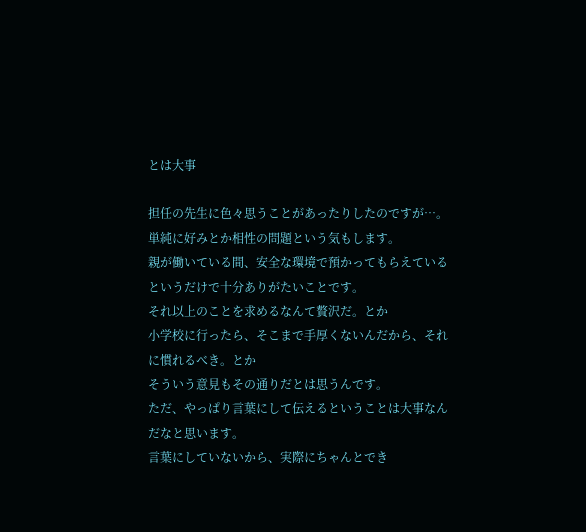とは大事

担任の先生に色々思うことがあったりしたのですが…。
単純に好みとか相性の問題という気もします。
親が働いている間、安全な環境で預かってもらえているというだけで十分ありがたいことです。
それ以上のことを求めるなんて贅沢だ。とか
小学校に行ったら、そこまで手厚くないんだから、それに慣れるべき。とか
そういう意見もその通りだとは思うんです。
ただ、やっぱり言葉にして伝えるということは大事なんだなと思います。
言葉にしていないから、実際にちゃんとでき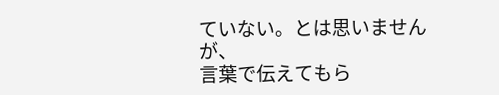ていない。とは思いませんが、
言葉で伝えてもら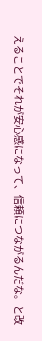えることでそれが安心感になって、信頼につながるんだな。と改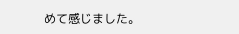めて感じました。